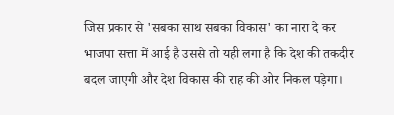जिस प्रकार से 'सबका साथ सबका विकास' का नारा दे कर भाजपा सत्ता में आई है उससे तो यही लगा है कि देश की तकदीर बदल जाएगी और देश विकास की राह की ओर निकल पड़ेगा।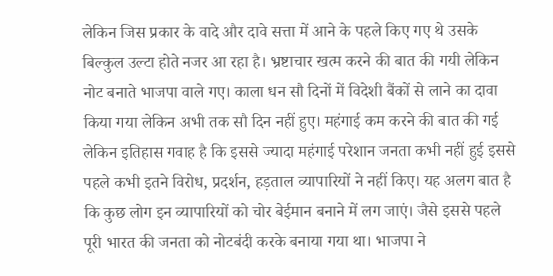लेकिन जिस प्रकार के वादे और दावे सत्ता में आने के पहले किए गए थे उसके बिल्कुल उल्टा होते नजर आ रहा है। भ्रष्टाचार खत्म करने की बात की गयी लेकिन नोट बनाते भाजपा वाले गए। काला धन सौ दिनों में विदेशी बैंकों से लाने का दावा किया गया लेकिन अभी तक सौ दिन नहीं हुए। महंगाई कम करने की बात की गई लेकिन इतिहास गवाह है कि इससे ज्यादा महंगाई परेशान जनता कभी नहीं हुई इससे पहले कभी इतने विरोध, प्रदर्शन, हड़ताल व्यापारियों ने नहीं किए। यह अलग बात है कि कुछ लोग इन व्यापारियों को चोर बेईमान बनाने में लग जाएं। जैसे इससे पहले पूरी भारत की जनता को नोटबंदी करके बनाया गया था। भाजपा ने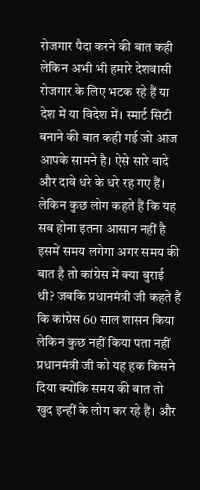रोजगार पैदा करने की बात कही लेकिन अभी भी हमारे देशवासी रोजगार के लिए भटक रहे हैं या देश में या विदेश में। स्मार्ट सिटी बनाने की बात कही गई जो आज आपके सामने है। ऐसे सारे वादे और दावे धरे के धरे रह गए हैं। लेकिन कुछ लोग कहते हैं कि यह सब होना इतना आसान नहीं है इसमें समय लगेगा अगर समय की बात है तो कांग्रेस में क्या बुराई थी? जबकि प्रधानमंत्री जी कहते हैं कि कांग्रेस 60 साल शासन किया लेकिन कुछ नहीं किया पता नहीं प्रधानमंत्री जी को यह हक किसने दिया क्योंकि समय की बात तो खुद इन्हीं के लोग कर रहे हैं। और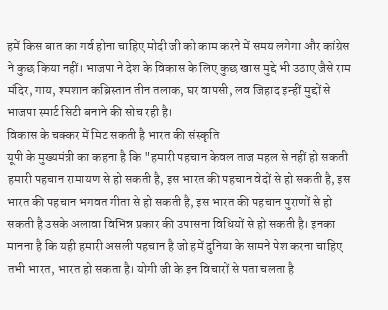हमें किस बात का गर्व होना चाहिए मोदी जी को काम करने में समय लगेगा और कांग्रेस ने कुछ किया नहीं। भाजपा ने देश के विकास के लिए कुछ खास मुद्दे भी उठाए जैसे राम मंदिर, गाय, श्मशान कब्रिस्तान तीन तलाक, घर वापसी, लव जिहाद इन्हीं मुद्दों से भाजपा स्मार्ट सिटी बनाने की सोच रही है।
विकास के चक्कर में मिट सकती है भारत की संस्कृति
यूपी के मुख्यमंत्री का कहना है कि "हमारी पहचान केवल ताज महल से नहीं हो सकती हमारी पहचान रामायण से हो सकती है, इस भारत की पहचान वेदों से हो सकती है, इस भारत की पहचान भगवत गीता से हो सकती है, इस भारत की पहचान पुराणों से हो सकती है उसके अलावा विभिन्न प्रकार की उपासना विधियों से हो सकती है। इनका मानना है कि यही हमारी असली पहचान है जो हमें दुनिया के सामने पेश करना चाहिए तभी भारत, भारत हो सकता है। योगी जी के इन विचारों से पता चलता है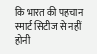कि भारत की पहचान स्मार्ट सिटीज से नहीं होनी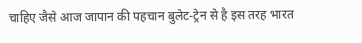चाहिए जैसे आज जापान की पहचान बुलेट-ट्रेन से है इस तरह भारत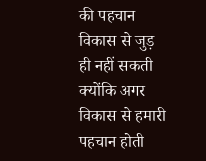की पहचान विकास से जुड़ ही नहीं सकती क्योंकि अगर विकास से हमारी पहचान होती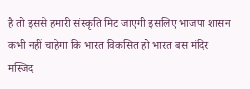है तो इससे हमारी संस्कृति मिट जाएगी इसलिए भाजपा शासन कभी नहीं चाहेगा कि भारत विकसित हो भारत बस मंदिर मस्जिद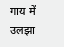गाय में उलझा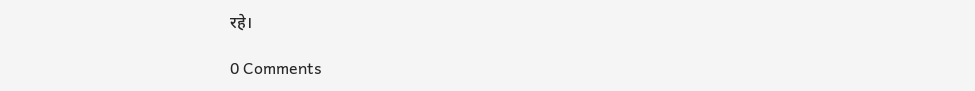रहे।

0 Comments